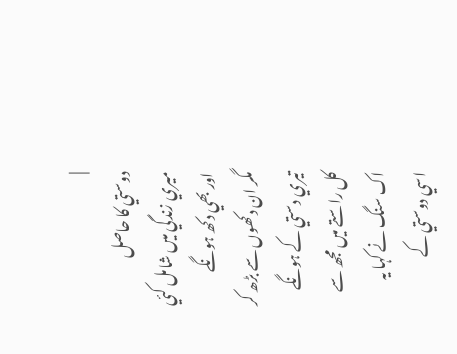|
دوستي کا حاصل
ميري زندگي ميں شامل کئي اور بھي دکھ ہونگے
مگر ان دکھوں سے بڑھ کر تيري دستي کے ہونگے
کل راستے ميں مجھ سے اک سنگ نے کہا يہ
اسي دوستي کے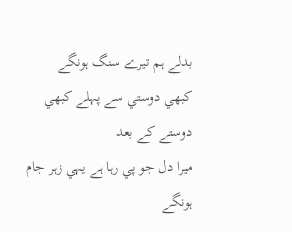بدلے ہم تيرے سنگ ہونگے
کبھي دوستي سے پہلے کبھي دوستے کے بعد
ميرا دل جو پي رہا ہے يہي زہر جام ہونگے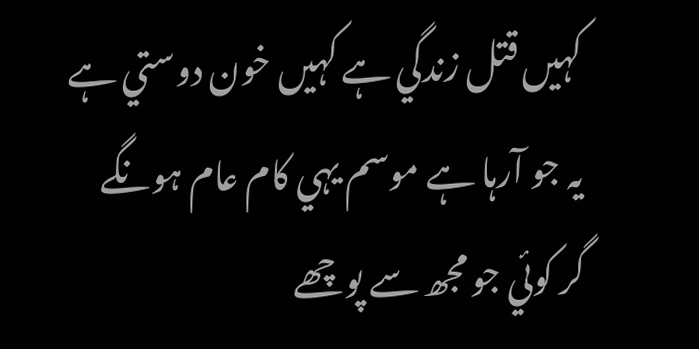کہيں قتل زندگي ہے کہيں خون دوستي ہے
يہ جو آرہا ہے موسم يہي کام عام ہونگے
گر کوئي جو مجھ سے پوچھے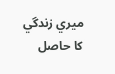ميري زندگي کا حاصل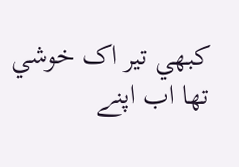کبھي تير اک خوشي تھا اب اپنے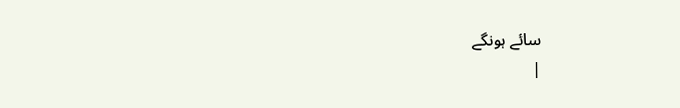سائے ہونگے
|